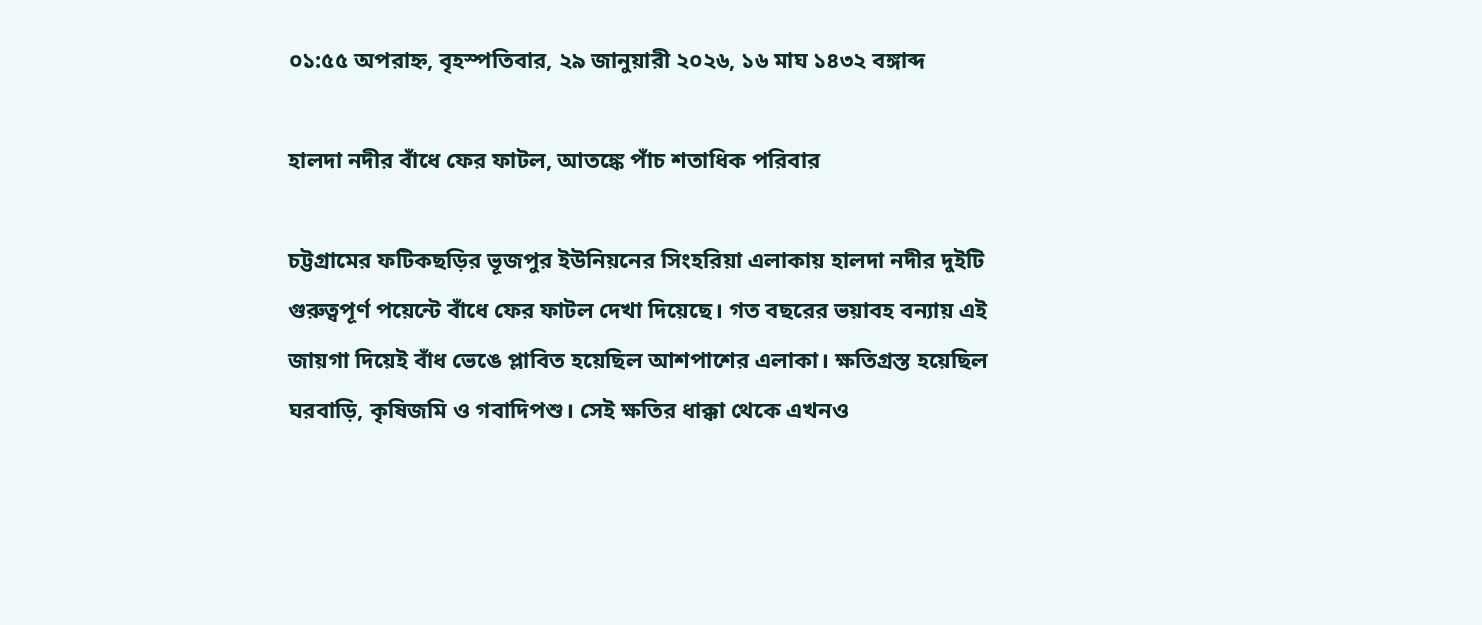০১:৫৫ অপরাহ্ন, বৃহস্পতিবার, ২৯ জানুয়ারী ২০২৬, ১৬ মাঘ ১৪৩২ বঙ্গাব্দ

হালদা নদীর বাঁধে ফের ফাটল, আতঙ্কে পাঁচ শতাধিক পরিবার

চট্টগ্রামের ফটিকছড়ির ভূজপুর ইউনিয়নের সিংহরিয়া এলাকায় হালদা নদীর দুইটি গুরুত্বপূর্ণ পয়েন্টে বাঁধে ফের ফাটল দেখা দিয়েছে। গত বছরের ভয়াবহ বন্যায় এই জায়গা দিয়েই বাঁধ ভেঙে প্লাবিত হয়েছিল আশপাশের এলাকা। ক্ষতিগ্রস্ত হয়েছিল ঘরবাড়ি, কৃষিজমি ও গবাদিপশু। সেই ক্ষতির ধাক্কা থেকে এখনও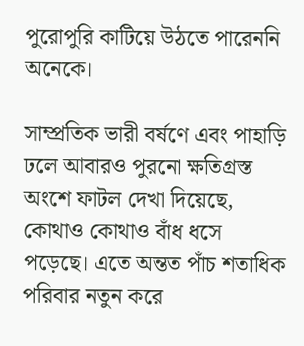পুরোপুরি কাটিয়ে উঠতে পারেননি অনেকে।

সাম্প্রতিক ভারী বর্ষণে এবং পাহাড়ি ঢলে আবারও পুরনো ক্ষতিগ্রস্ত অংশে ফাটল দেখা দিয়েছে, কোথাও কোথাও বাঁধ ধসে পড়েছে। এতে অন্তত পাঁচ শতাধিক পরিবার নতুন করে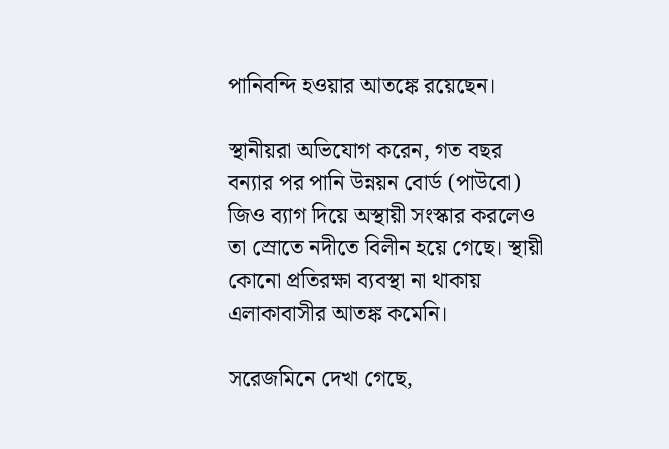পানিবন্দি হওয়ার আতঙ্কে রয়েছেন।

স্থানীয়রা অভিযোগ করেন, গত বছর বন্যার পর পানি উন্নয়ন বোর্ড (পাউবো) জিও ব্যাগ দিয়ে অস্থায়ী সংস্কার করলেও তা স্রোতে নদীতে বিলীন হয়ে গেছে। স্থায়ী কোনো প্রতিরক্ষা ব্যবস্থা না থাকায় এলাকাবাসীর আতঙ্ক কমেনি।

সরেজমিনে দেখা গেছে,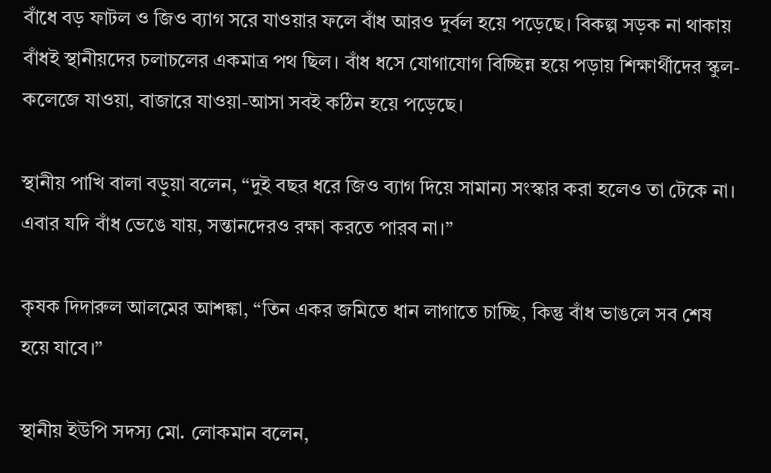বাঁধে বড় ফাটল ও জিও ব্যাগ সরে যাওয়ার ফলে বাঁধ আরও দুর্বল হয়ে পড়েছে। বিকল্প সড়ক না থাকায় বাঁধই স্থানীয়দের চলাচলের একমাত্র পথ ছিল। বাঁধ ধসে যোগাযোগ বিচ্ছিন্ন হয়ে পড়ায় শিক্ষার্থীদের স্কুল-কলেজে যাওয়া, বাজারে যাওয়া-আসা সবই কঠিন হয়ে পড়েছে।

স্থানীয় পাখি বালা বড়ুয়া বলেন, “দুই বছর ধরে জিও ব্যাগ দিয়ে সামান্য সংস্কার করা হলেও তা টেকে না। এবার যদি বাঁধ ভেঙে যায়, সন্তানদেরও রক্ষা করতে পারব না।”

কৃষক দিদারুল আলমের আশঙ্কা, “তিন একর জমিতে ধান লাগাতে চাচ্ছি, কিন্তু বাঁধ ভাঙলে সব শেষ হয়ে যাবে।”

স্থানীয় ইউপি সদস্য মো. লোকমান বলেন,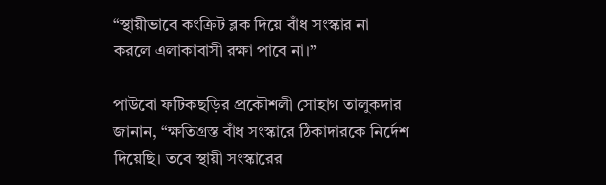“স্থায়ীভাবে কংক্রিট ব্লক দিয়ে বাঁধ সংস্কার না করলে এলাকাবাসী রক্ষা পাবে না।”

পাউবো ফটিকছড়ির প্রকৌশলী সোহাগ তালুকদার জানান, “ক্ষতিগ্রস্ত বাঁধ সংস্কারে ঠিকাদারকে নির্দেশ দিয়েছি। তবে স্থায়ী সংস্কারের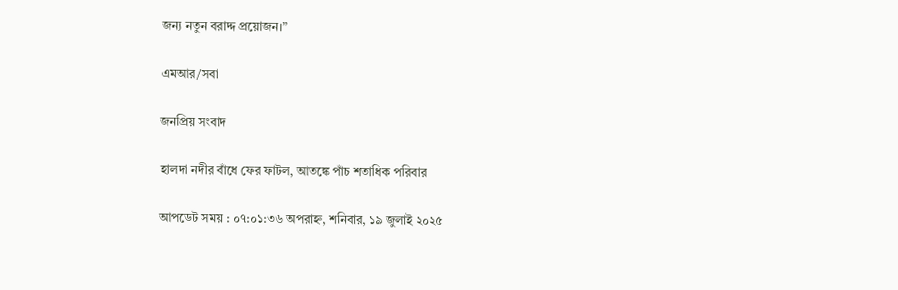জন্য নতুন বরাদ্দ প্রয়োজন।”

এমআর/সবা

জনপ্রিয় সংবাদ

হালদা নদীর বাঁধে ফের ফাটল, আতঙ্কে পাঁচ শতাধিক পরিবার

আপডেট সময় : ০৭:০১:৩৬ অপরাহ্ন, শনিবার, ১৯ জুলাই ২০২৫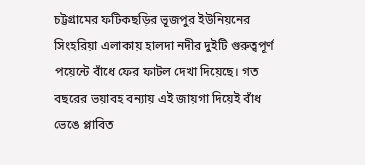চট্টগ্রামের ফটিকছড়ির ভূজপুর ইউনিয়নের সিংহরিয়া এলাকায় হালদা নদীর দুইটি গুরুত্বপূর্ণ পয়েন্টে বাঁধে ফের ফাটল দেখা দিয়েছে। গত বছরের ভয়াবহ বন্যায় এই জায়গা দিয়েই বাঁধ ভেঙে প্লাবিত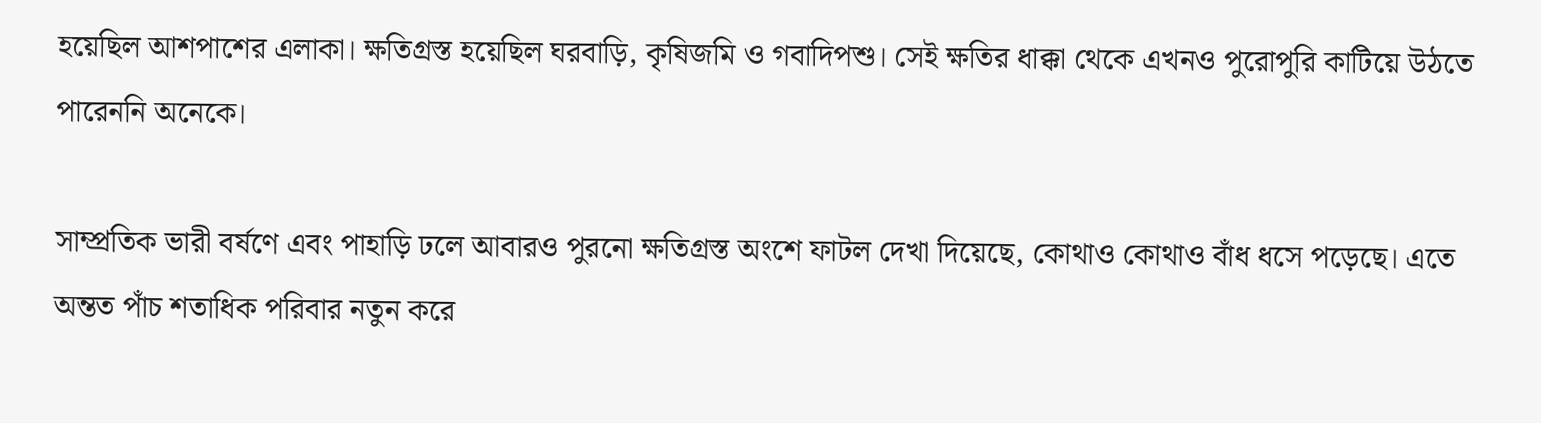হয়েছিল আশপাশের এলাকা। ক্ষতিগ্রস্ত হয়েছিল ঘরবাড়ি, কৃষিজমি ও গবাদিপশু। সেই ক্ষতির ধাক্কা থেকে এখনও পুরোপুরি কাটিয়ে উঠতে পারেননি অনেকে।

সাম্প্রতিক ভারী বর্ষণে এবং পাহাড়ি ঢলে আবারও পুরনো ক্ষতিগ্রস্ত অংশে ফাটল দেখা দিয়েছে, কোথাও কোথাও বাঁধ ধসে পড়েছে। এতে অন্তত পাঁচ শতাধিক পরিবার নতুন করে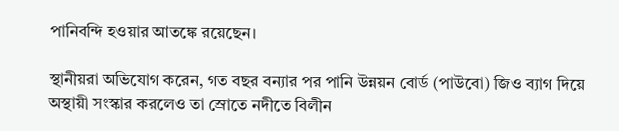পানিবন্দি হওয়ার আতঙ্কে রয়েছেন।

স্থানীয়রা অভিযোগ করেন, গত বছর বন্যার পর পানি উন্নয়ন বোর্ড (পাউবো) জিও ব্যাগ দিয়ে অস্থায়ী সংস্কার করলেও তা স্রোতে নদীতে বিলীন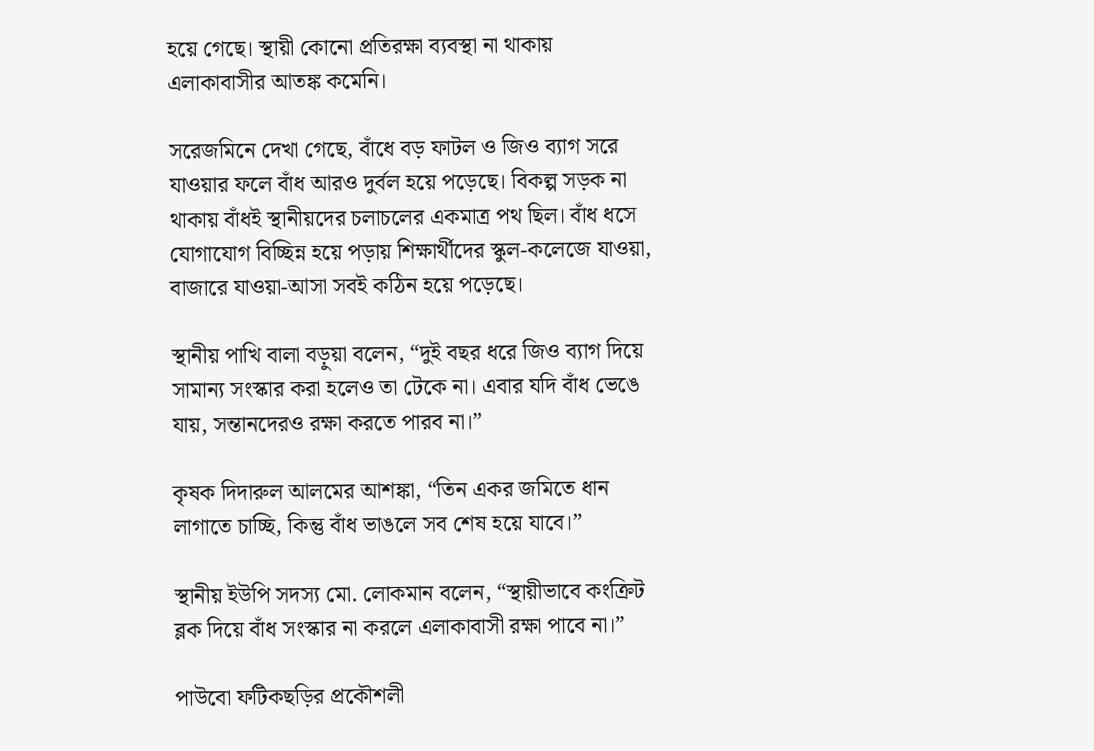হয়ে গেছে। স্থায়ী কোনো প্রতিরক্ষা ব্যবস্থা না থাকায় এলাকাবাসীর আতঙ্ক কমেনি।

সরেজমিনে দেখা গেছে, বাঁধে বড় ফাটল ও জিও ব্যাগ সরে যাওয়ার ফলে বাঁধ আরও দুর্বল হয়ে পড়েছে। বিকল্প সড়ক না থাকায় বাঁধই স্থানীয়দের চলাচলের একমাত্র পথ ছিল। বাঁধ ধসে যোগাযোগ বিচ্ছিন্ন হয়ে পড়ায় শিক্ষার্থীদের স্কুল-কলেজে যাওয়া, বাজারে যাওয়া-আসা সবই কঠিন হয়ে পড়েছে।

স্থানীয় পাখি বালা বড়ুয়া বলেন, “দুই বছর ধরে জিও ব্যাগ দিয়ে সামান্য সংস্কার করা হলেও তা টেকে না। এবার যদি বাঁধ ভেঙে যায়, সন্তানদেরও রক্ষা করতে পারব না।”

কৃষক দিদারুল আলমের আশঙ্কা, “তিন একর জমিতে ধান লাগাতে চাচ্ছি, কিন্তু বাঁধ ভাঙলে সব শেষ হয়ে যাবে।”

স্থানীয় ইউপি সদস্য মো. লোকমান বলেন, “স্থায়ীভাবে কংক্রিট ব্লক দিয়ে বাঁধ সংস্কার না করলে এলাকাবাসী রক্ষা পাবে না।”

পাউবো ফটিকছড়ির প্রকৌশলী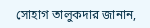সোহাগ তালুকদার জানান,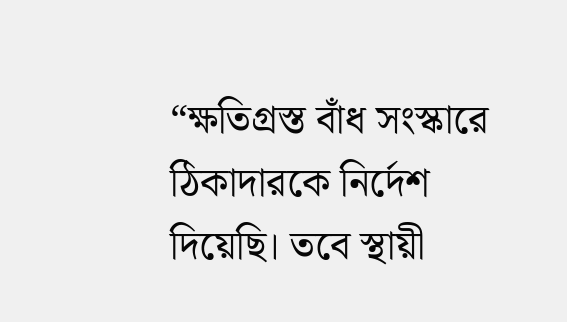“ক্ষতিগ্রস্ত বাঁধ সংস্কারে ঠিকাদারকে নির্দেশ দিয়েছি। তবে স্থায়ী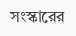সংস্কারের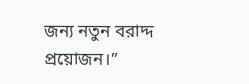জন্য নতুন বরাদ্দ প্রয়োজন।”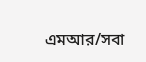এমআর/সবা